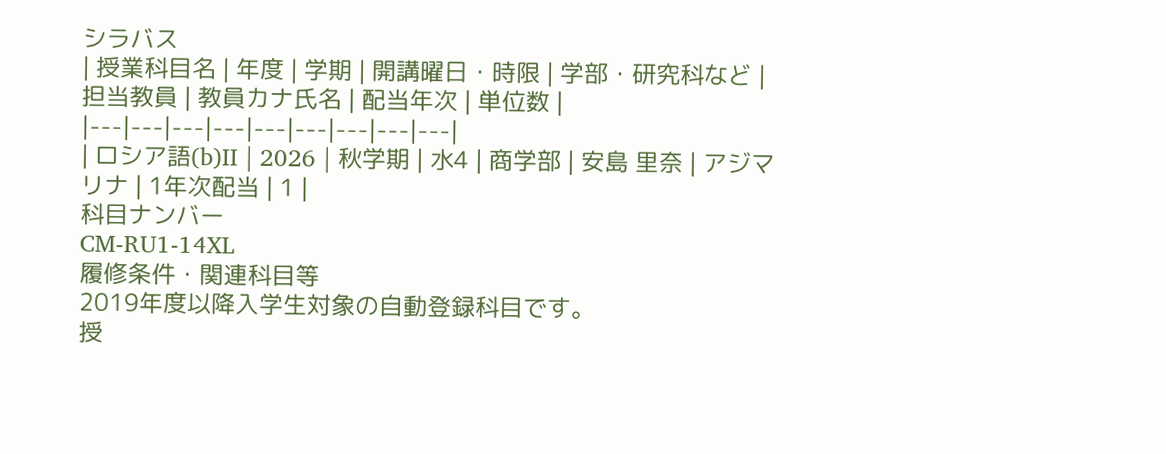シラバス
| 授業科目名 | 年度 | 学期 | 開講曜日・時限 | 学部・研究科など | 担当教員 | 教員カナ氏名 | 配当年次 | 単位数 |
|---|---|---|---|---|---|---|---|---|
| ロシア語(b)Ⅱ | 2026 | 秋学期 | 水4 | 商学部 | 安島 里奈 | アジマ リナ | 1年次配当 | 1 |
科目ナンバー
CM-RU1-14XL
履修条件・関連科目等
2019年度以降入学生対象の自動登録科目です。
授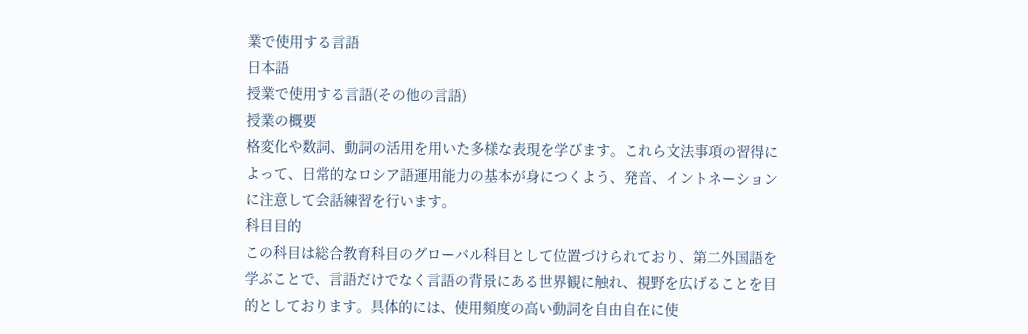業で使用する言語
日本語
授業で使用する言語(その他の言語)
授業の概要
格変化や数詞、動詞の活用を用いた多様な表現を学びます。これら文法事項の習得によって、日常的なロシア語運用能力の基本が身につくよう、発音、イントネーションに注意して会話練習を行います。
科目目的
この科目は総合教育科目のグローバル科目として位置づけられており、第二外国語を学ぶことで、言語だけでなく言語の背景にある世界観に触れ、視野を広げることを目的としております。具体的には、使用頻度の高い動詞を自由自在に使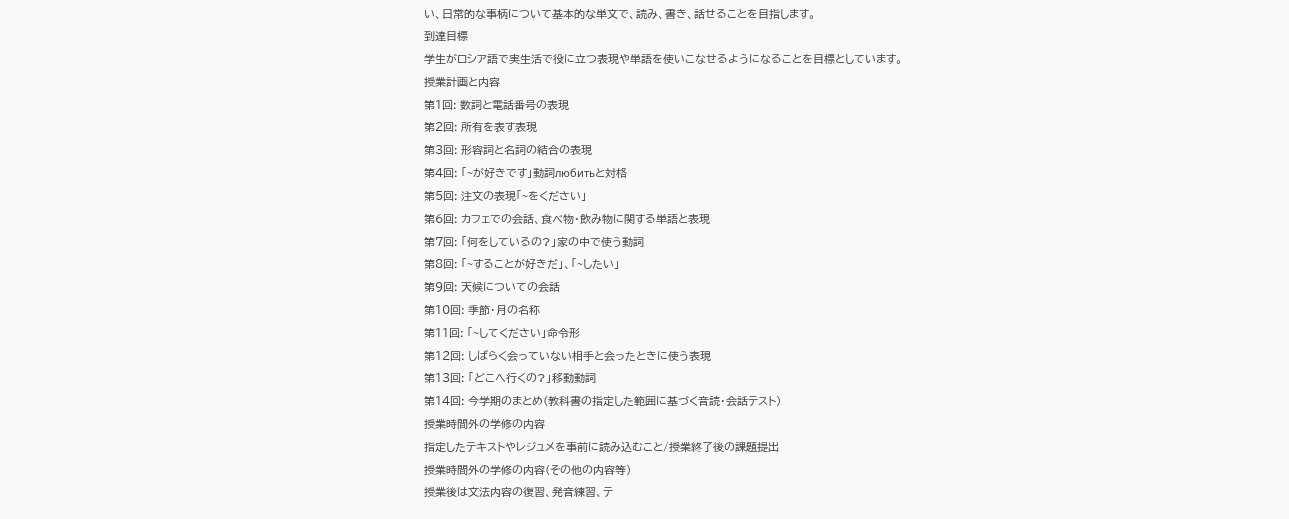い、日常的な事柄について基本的な単文で、読み、書き、話せることを目指します。
到達目標
学生がロシア語で実生活で役に立つ表現や単語を使いこなせるようになることを目標としています。
授業計画と内容
第1回: 数詞と電話番号の表現
第2回: 所有を表す表現
第3回: 形容詞と名詞の結合の表現
第4回: 「~が好きです」動詞любитьと対格
第5回: 注文の表現「~をください」
第6回: カフェでの会話、食べ物・飲み物に関する単語と表現
第7回: 「何をしているの?」家の中で使う動詞
第8回: 「~することが好きだ」、「~したい」
第9回: 天候についての会話
第10回: 季節・月の名称
第11回: 「~してください」命令形
第12回: しばらく会っていない相手と会ったときに使う表現
第13回: 「どこへ行くの?」移動動詞
第14回: 今学期のまとめ(教科書の指定した範囲に基づく音読・会話テスト)
授業時間外の学修の内容
指定したテキストやレジュメを事前に読み込むこと/授業終了後の課題提出
授業時間外の学修の内容(その他の内容等)
授業後は文法内容の復習、発音練習、テ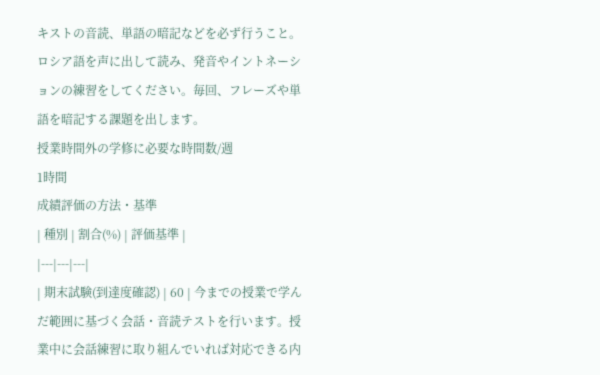キストの音読、単語の暗記などを必ず行うこと。ロシア語を声に出して読み、発音やイントネーションの練習をしてください。毎回、フレーズや単語を暗記する課題を出します。
授業時間外の学修に必要な時間数/週
1時間
成績評価の方法・基準
| 種別 | 割合(%) | 評価基準 |
|---|---|---|
| 期末試験(到達度確認) | 60 | 今までの授業で学んだ範囲に基づく会話・音読テストを行います。授業中に会話練習に取り組んでいれば対応できる内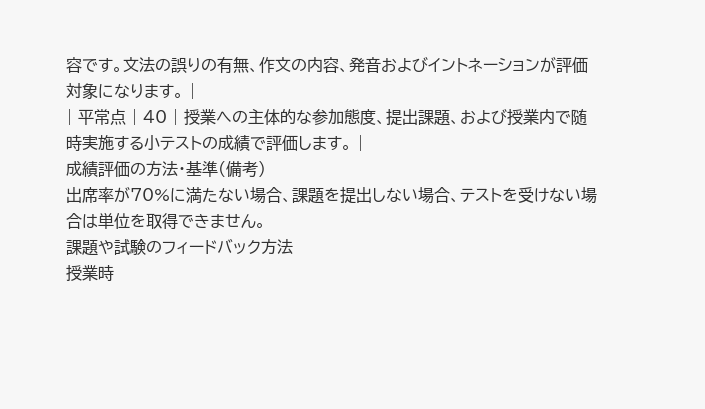容です。文法の誤りの有無、作文の内容、発音およびイントネーションが評価対象になります。 |
| 平常点 | 40 | 授業への主体的な参加態度、提出課題、および授業内で随時実施する小テストの成績で評価します。 |
成績評価の方法・基準(備考)
出席率が70%に満たない場合、課題を提出しない場合、テストを受けない場合は単位を取得できません。
課題や試験のフィードバック方法
授業時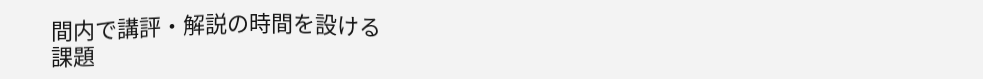間内で講評・解説の時間を設ける
課題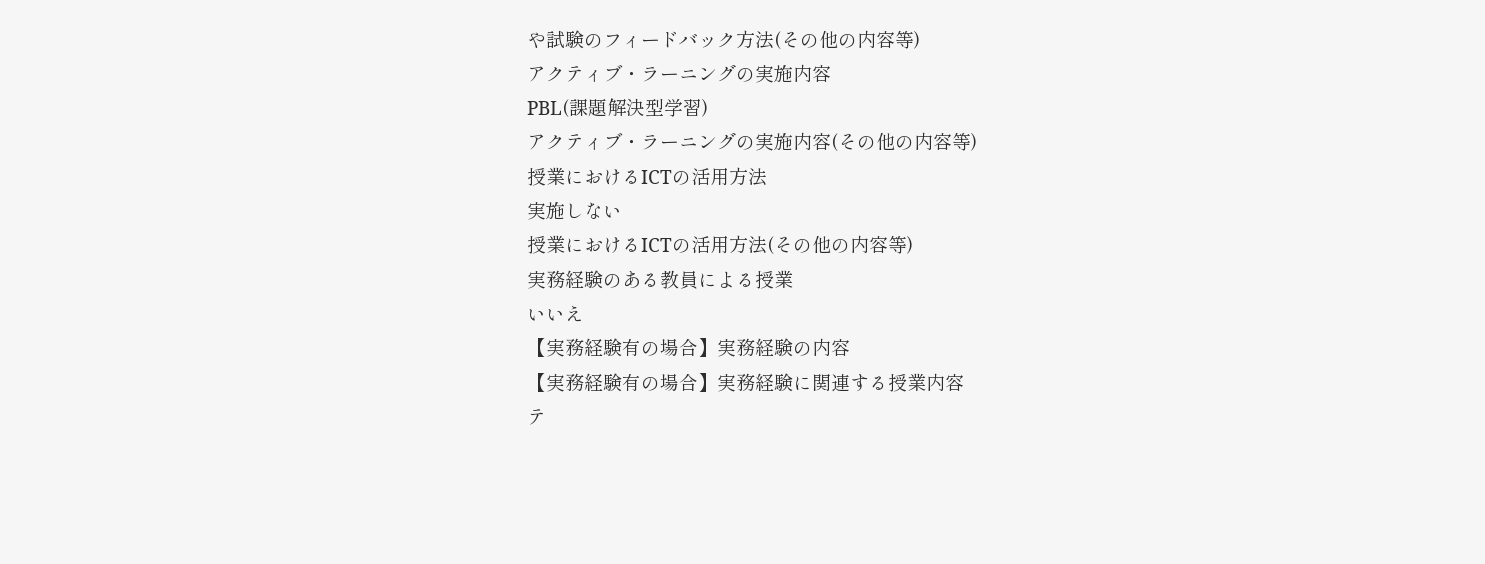や試験のフィードバック方法(その他の内容等)
アクティブ・ラーニングの実施内容
PBL(課題解決型学習)
アクティブ・ラーニングの実施内容(その他の内容等)
授業におけるICTの活用方法
実施しない
授業におけるICTの活用方法(その他の内容等)
実務経験のある教員による授業
いいえ
【実務経験有の場合】実務経験の内容
【実務経験有の場合】実務経験に関連する授業内容
テ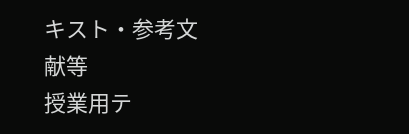キスト・参考文献等
授業用テ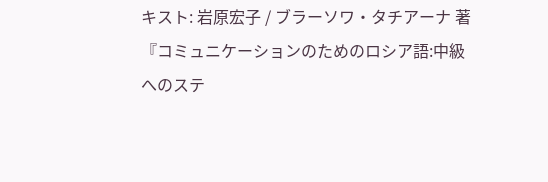キスト: 岩原宏子 / ブラーソワ・タチアーナ 著『コミュニケーションのためのロシア語:中級へのステ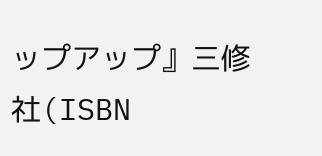ップアップ』三修社(ISBN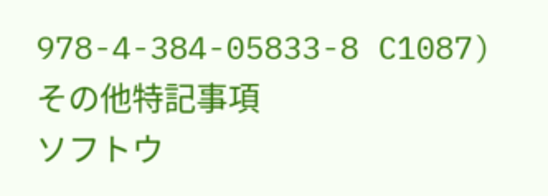978-4-384-05833-8 C1087)
その他特記事項
ソフトウ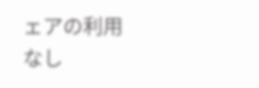ェアの利用なし